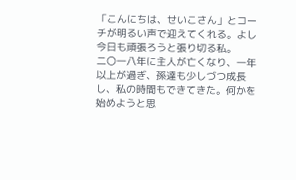「こんにちは、せいこさん」とコーチが明るい声で迎えてくれる。よし今日も頑張ろうと張り切る私。
二〇一八年に主人が亡くなり、一年以上が過ぎ、孫達も少しづつ成長し、私の時間もできてきた。何かを始めようと思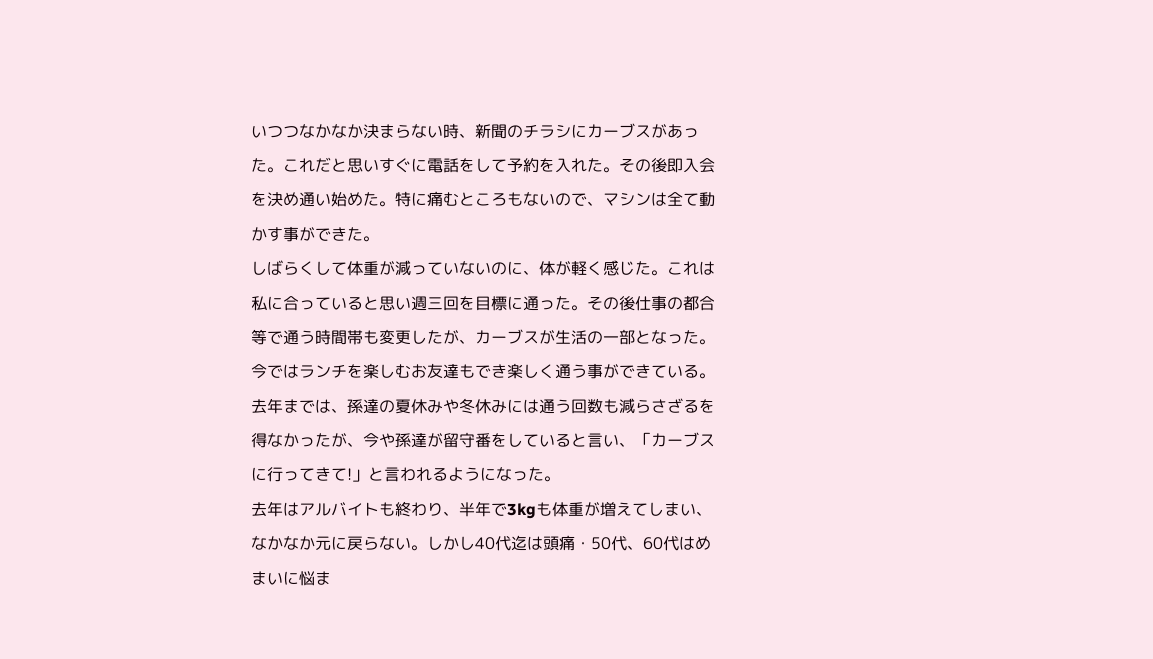いつつなかなか決まらない時、新聞のチラシにカーブスがあった。これだと思いすぐに電話をして予約を入れた。その後即入会を決め通い始めた。特に痛むところもないので、マシンは全て動かす事ができた。
しばらくして体重が減っていないのに、体が軽く感じた。これは私に合っていると思い週三回を目標に通った。その後仕事の都合等で通う時間帯も変更したが、カーブスが生活の一部となった。今ではランチを楽しむお友達もでき楽しく通う事ができている。
去年までは、孫達の夏休みや冬休みには通う回数も減らさざるを得なかったが、今や孫達が留守番をしていると言い、「カーブスに行ってきて!」と言われるようになった。
去年はアルバイトも終わり、半年で3kgも体重が増えてしまい、なかなか元に戻らない。しかし40代迄は頭痛・50代、60代はめまいに悩ま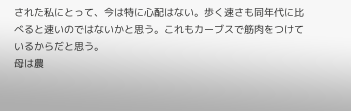された私にとって、今は特に心配はない。歩く速さも同年代に比べると速いのではないかと思う。これもカーブスで筋肉をつけているからだと思う。
母は農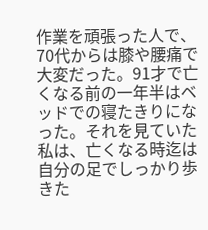作業を頑張った人で、70代からは膝や腰痛で大変だった。91才で亡くなる前の一年半はベッドでの寝たきりになった。それを見ていた私は、亡くなる時迄は自分の足でしっかり歩きた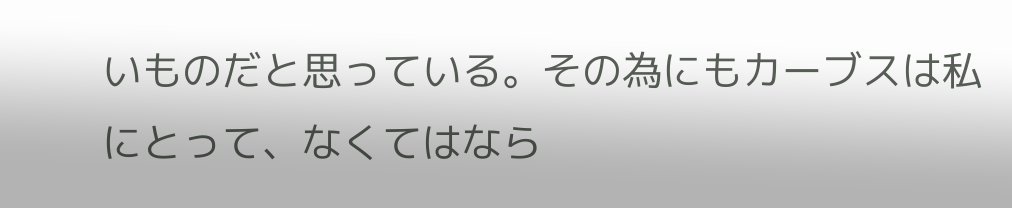いものだと思っている。その為にもカーブスは私にとって、なくてはなら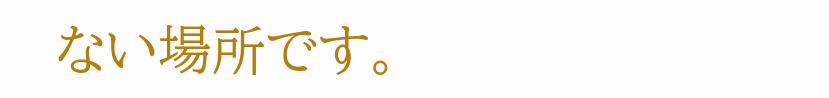ない場所です。